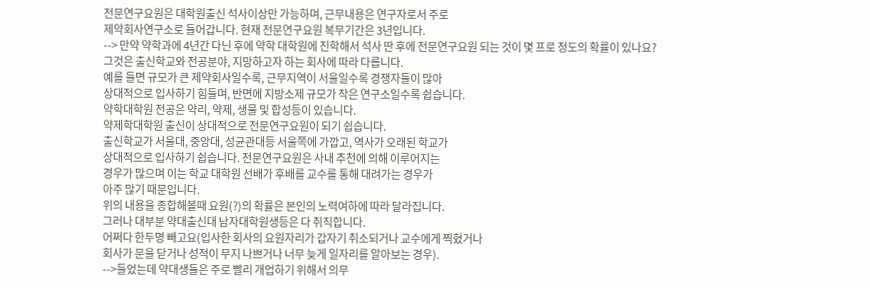전문연구요원은 대학원출신 석사이상만 가능하며, 근무내용은 연구자로서 주로
제약회사연구소로 들어갑니다. 현재 전문연구요원 복무기간은 3년입니다.
--> 만약 약학과에 4년간 다닌 후에 약학 대학원에 진학해서 석사 딴 후에 전문연구요원 되는 것이 몇 프로 정도의 확률이 있나요?
그것은 출신학교와 전공분야, 지망하고자 하는 회사에 따라 다릅니다.
예를 들면 규모가 큰 제약회사일수록, 근무지역이 서울일수록 경쟁자들이 많아
상대적으로 입사하기 힘들며, 반면에 지방소제 규모가 작은 연구소일수록 쉽습니다.
약학대학원 전공은 약리, 약제, 생물 및 합성등이 있습니다.
약제학대학원 출신이 상대적으로 전문연구요원이 되기 쉽습니다.
출신학교가 서울대, 중앙대, 성균관대등 서울쪽에 가깝고, 역사가 오래된 학교가
상대적으로 입사하기 쉽습니다. 전문연구요원은 사내 추천에 의해 이루어지는
경우가 많으며 이는 학교 대학원 선배가 후배를 교수를 통해 대려가는 경우가
아주 많기 때문입니다.
위의 내용을 종합해볼때 요원(?)의 확률은 본인의 노력여하에 따라 달라집니다.
그러나 대부분 약대출신대 남자대학원생등은 다 취직합니다.
어쩌다 한두명 빼고요(입사한 회사의 요원자리가 갑자기 취소되거나 교수에게 찍혔거나
회사가 문을 닫거나 성적이 무지 나쁘거나 너무 늦게 일자리를 알아보는 경우).
-->들었는데 약대생들은 주로 빨리 개업하기 위해서 의무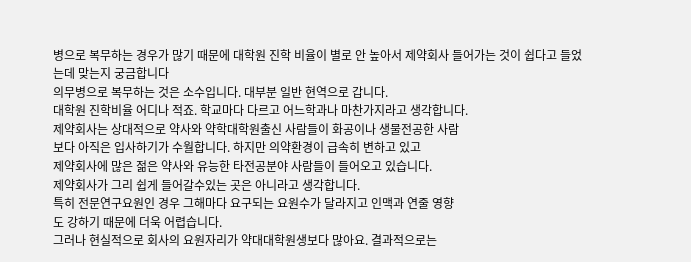병으로 복무하는 경우가 많기 때문에 대학원 진학 비율이 별로 안 높아서 제약회사 들어가는 것이 쉽다고 들었는데 맞는지 궁금합니다
의무병으로 복무하는 것은 소수입니다. 대부분 일반 현역으로 갑니다.
대학원 진학비율 어디나 적죠. 학교마다 다르고 어느학과나 마찬가지라고 생각합니다.
제약회사는 상대적으로 약사와 약학대학원출신 사람들이 화공이나 생물전공한 사람
보다 아직은 입사하기가 수월합니다. 하지만 의약환경이 급속히 변하고 있고
제약회사에 많은 젊은 약사와 유능한 타전공분야 사람들이 들어오고 있습니다.
제약회사가 그리 쉽게 들어갈수있는 곳은 아니라고 생각합니다.
특히 전문연구요원인 경우 그해마다 요구되는 요원수가 달라지고 인맥과 연줄 영향
도 강하기 때문에 더욱 어렵습니다.
그러나 현실적으로 회사의 요원자리가 약대대학원생보다 많아요. 결과적으로는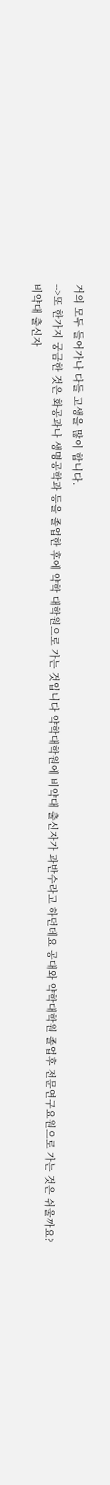거의 모두 들어가나 다들 고생을 많이 합니다.
-->또 한가지 궁금한 것은 화공과나 생명공학과 등을 졸업한 후에 약학 대학원으로 가는 것입니다 약학대학원에 비약대 출신자가 과반수라고 하던데요 공대와 약학대학원 졸업후 전문연구요원으로 가는 것은 쉬울까요?
비약대 출신자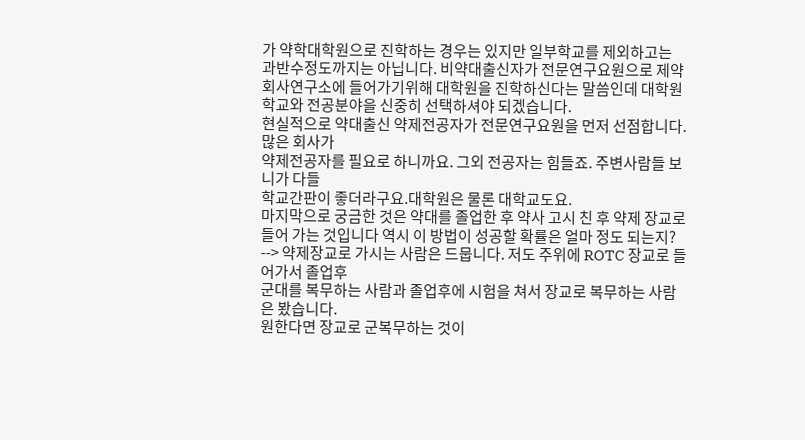가 약학대학원으로 진학하는 경우는 있지만 일부학교를 제외하고는
과반수정도까지는 아닙니다. 비약대출신자가 전문연구요원으로 제약회사연구소에 들어가기위해 대학원을 진학하신다는 말씀인데 대학원학교와 전공분야을 신중히 선택하셔야 되겠습니다.
현실적으로 약대출신 약제전공자가 전문연구요원을 먼저 선점합니다. 많은 회사가
약제전공자를 필요로 하니까요. 그외 전공자는 힘들죠. 주변사람들 보니가 다들
학교간판이 좋더라구요.대학원은 물론 대학교도요.
마지막으로 궁금한 것은 약대를 졸업한 후 약사 고시 친 후 약제 장교로 들어 가는 것입니다 역시 이 방법이 성공할 확률은 얼마 정도 되는지?
--> 약제장교로 가시는 사람은 드뭅니다. 저도 주위에 ROTC 장교로 들어가서 졸업후
군대를 복무하는 사람과 졸업후에 시험을 쳐서 장교로 복무하는 사람은 봤습니다.
원한다면 장교로 군복무하는 것이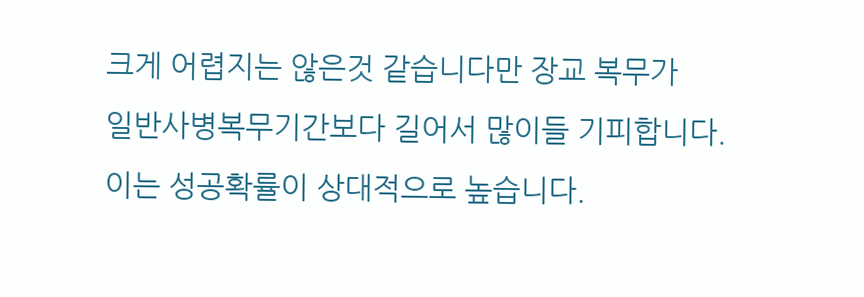크게 어렵지는 않은것 같습니다만 장교 복무가
일반사병복무기간보다 길어서 많이들 기피합니다.
이는 성공확률이 상대적으로 높습니다.